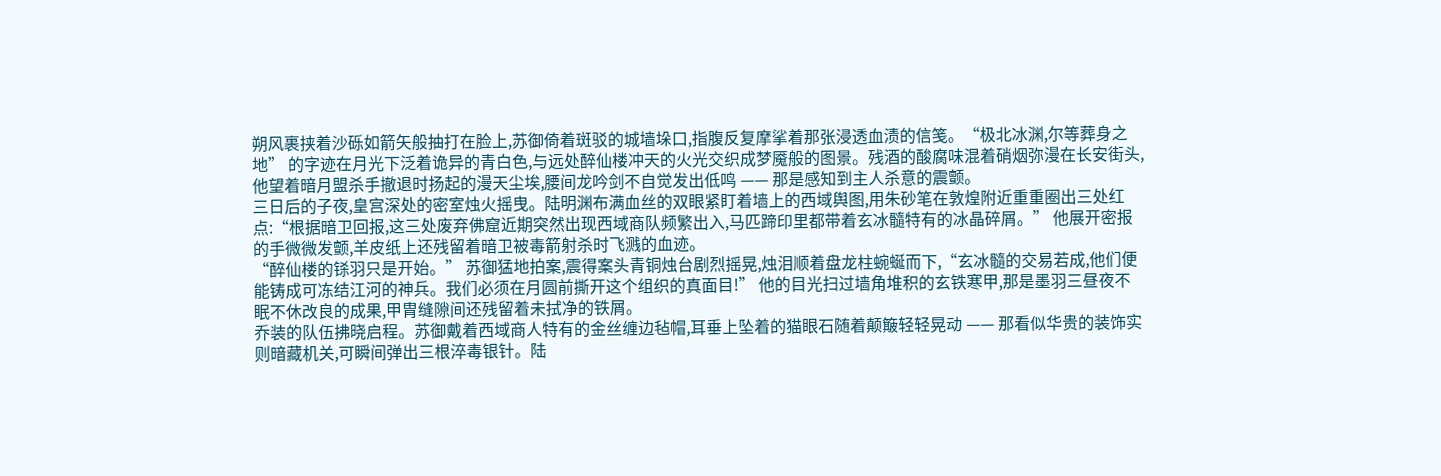朔风裹挟着沙砾如箭矢般抽打在脸上,苏御倚着斑驳的城墙垛口,指腹反复摩挲着那张浸透血渍的信笺。“极北冰渊,尔等葬身之地” 的字迹在月光下泛着诡异的青白色,与远处醉仙楼冲天的火光交织成梦魇般的图景。残酒的酸腐味混着硝烟弥漫在长安街头,他望着暗月盟杀手撤退时扬起的漫天尘埃,腰间龙吟剑不自觉发出低鸣 —— 那是感知到主人杀意的震颤。
三日后的子夜,皇宫深处的密室烛火摇曳。陆明渊布满血丝的双眼紧盯着墙上的西域舆图,用朱砂笔在敦煌附近重重圈出三处红点:“根据暗卫回报,这三处废弃佛窟近期突然出现西域商队频繁出入,马匹蹄印里都带着玄冰髓特有的冰晶碎屑。” 他展开密报的手微微发颤,羊皮纸上还残留着暗卫被毒箭射杀时飞溅的血迹。
“醉仙楼的铩羽只是开始。” 苏御猛地拍案,震得案头青铜烛台剧烈摇晃,烛泪顺着盘龙柱蜿蜒而下,“玄冰髓的交易若成,他们便能铸成可冻结江河的神兵。我们必须在月圆前撕开这个组织的真面目!” 他的目光扫过墙角堆积的玄铁寒甲,那是墨羽三昼夜不眠不休改良的成果,甲胄缝隙间还残留着未拭净的铁屑。
乔装的队伍拂晓启程。苏御戴着西域商人特有的金丝缠边毡帽,耳垂上坠着的猫眼石随着颠簸轻轻晃动 —— 那看似华贵的装饰实则暗藏机关,可瞬间弹出三根淬毒银针。陆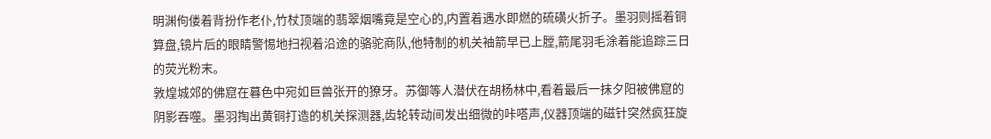明渊佝偻着背扮作老仆,竹杖顶端的翡翠烟嘴竟是空心的,内置着遇水即燃的硫磺火折子。墨羽则摇着铜算盘,镜片后的眼睛警惕地扫视着沿途的骆驼商队,他特制的机关袖箭早已上膛,箭尾羽毛涂着能追踪三日的荧光粉末。
敦煌城郊的佛窟在暮色中宛如巨兽张开的獠牙。苏御等人潜伏在胡杨林中,看着最后一抹夕阳被佛窟的阴影吞噬。墨羽掏出黄铜打造的机关探测器,齿轮转动间发出细微的咔嗒声,仪器顶端的磁针突然疯狂旋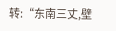转:“东南三丈,壁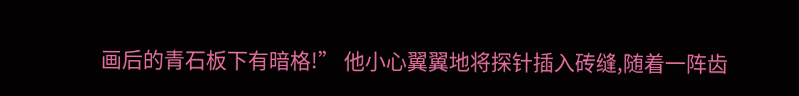画后的青石板下有暗格!” 他小心翼翼地将探针插入砖缝,随着一阵齿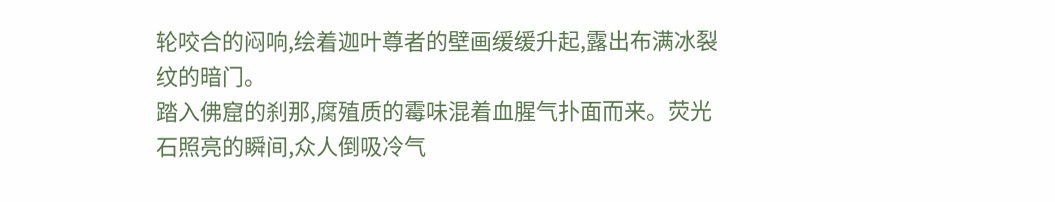轮咬合的闷响,绘着迦叶尊者的壁画缓缓升起,露出布满冰裂纹的暗门。
踏入佛窟的刹那,腐殖质的霉味混着血腥气扑面而来。荧光石照亮的瞬间,众人倒吸冷气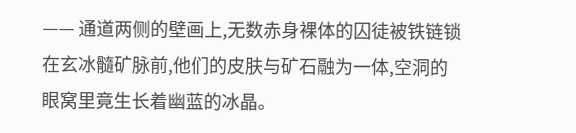—— 通道两侧的壁画上,无数赤身裸体的囚徒被铁链锁在玄冰髓矿脉前,他们的皮肤与矿石融为一体,空洞的眼窝里竟生长着幽蓝的冰晶。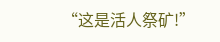“这是活人祭矿!”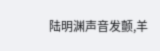陆明渊声音发颤,羊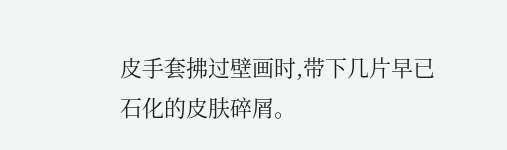皮手套拂过壁画时,带下几片早已石化的皮肤碎屑。